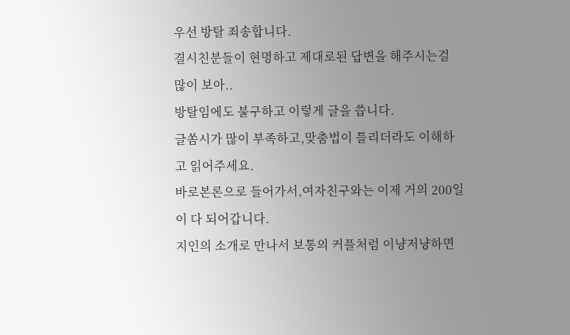우선 방탈 죄송합니다.
결시친분들이 현명하고 제대로된 답변을 해주시는걸 많이 보아..
방탈임에도 불구하고 이렇게 글을 씁니다.
글쏨시가 많이 부족하고,맞춤법이 틀리더라도 이해하고 읽어주세요.
바로본론으로 들어가서,여자친구와는 이제 거의 200일이 다 되어갑니다.
지인의 소개로 만나서 보통의 커플처럼 이냥저냥하면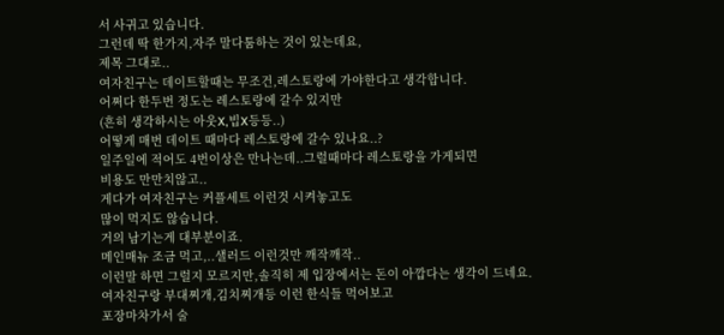서 사귀고 있습니다.
그런데 딱 한가지,자주 말다툼하는 것이 있는데요,
제목 그대로..
여자친구는 데이트할때는 무조건,레스토랑에 가야한다고 생각합니다.
어쩌다 한두번 정도는 레스토랑에 갈수 있지만
(흔히 생각하시는 아웃X,빕X등등..)
어떻게 매번 데이트 때마다 레스토랑에 갈수 있나요..?
일주일에 적어도 4번이상은 만나는데..그럴때마다 레스토랑을 가게되면
비용도 만만치않고..
게다가 여자친구는 커플세트 이런것 시켜놓고도
많이 먹지도 않습니다.
거의 남기는게 대부분이죠.
메인매뉴 조금 먹고,..샐러드 이런것만 깨작깨작..
이런말 하면 그럴지 모르지만,솔직히 제 입장에서는 돈이 아깝다는 생각이 드네요.
여자친구랑 부대찌개,김치찌개등 이런 한식들 먹어보고
포장마차가서 술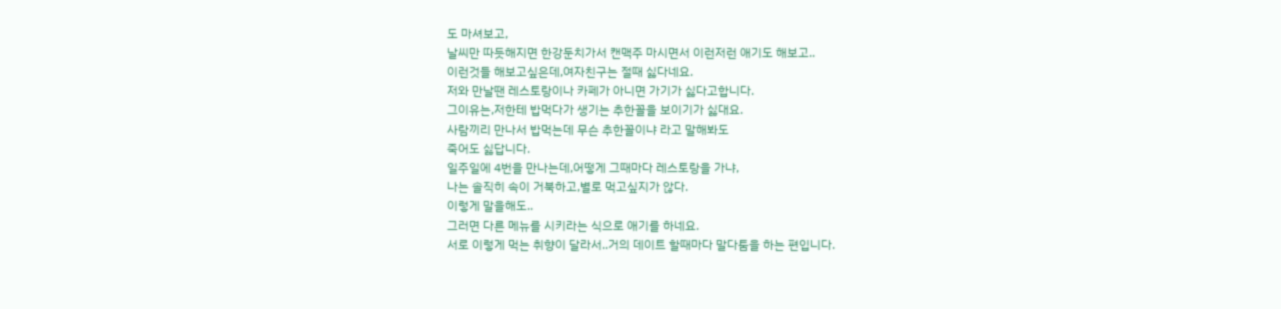도 마셔보고,
날씨만 따듯해지면 한강둔치가서 캔맥주 마시면서 이런저런 애기도 해보고..
이런것들 해보고싶은데,여자친구는 절때 싫다네요.
저와 만날땐 레스토랑이나 카페가 아니면 가기가 싫다고합니다.
그이유는,저한테 밥먹다가 생기는 추한꼴을 보이기가 싫대요.
사람끼리 만나서 밥먹는데 무슨 추한꼴이냐 라고 말해봐도
죽어도 싫답니다.
일주일에 4번을 만나는데,어떻게 그때마다 레스토랑을 가냐,
나는 솔직히 속이 거북하고,별로 먹고싶지가 않다.
이렇게 말을해도..
그러면 다른 메뉴를 시키라는 식으로 애기를 하네요.
서로 이렇게 먹는 취향이 달라서..거의 데이트 할때마다 말다툼을 하는 편입니다.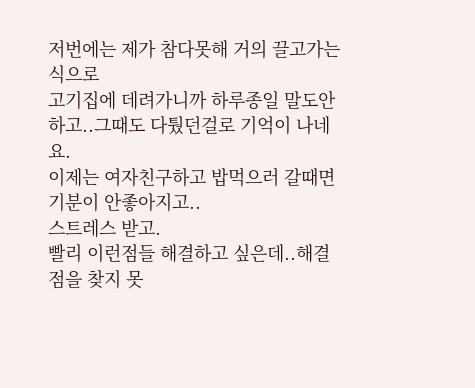저번에는 제가 참다못해 거의 끌고가는 식으로
고기집에 데려가니까 하루종일 말도안하고..그때도 다퉜던걸로 기억이 나네요.
이제는 여자친구하고 밥먹으러 갈때면 기분이 안좋아지고..
스트레스 받고.
빨리 이런점들 해결하고 싶은데..해결점을 찾지 못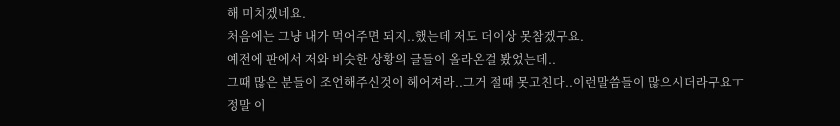해 미치겠네요.
처음에는 그냥 내가 먹어주면 되지..했는데 저도 더이상 못참겠구요.
예전에 판에서 저와 비슷한 상황의 글들이 올라온걸 봤었는데..
그때 많은 분들이 조언해주신것이 헤어져라..그거 절때 못고친다..이런말씀들이 많으시더라구요ㅜ
정말 이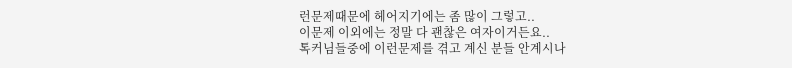런문제때문에 헤어지기에는 좀 많이 그렇고..
이문제 이외에는 정말 다 괜찮은 여자이거든요..
톡커님들중에 이런문제를 겪고 계신 분들 안계시나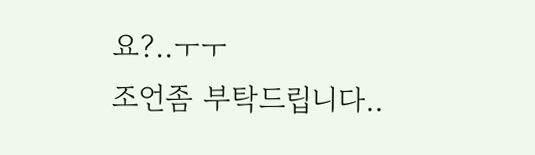요?..ㅜㅜ
조언좀 부탁드립니다..